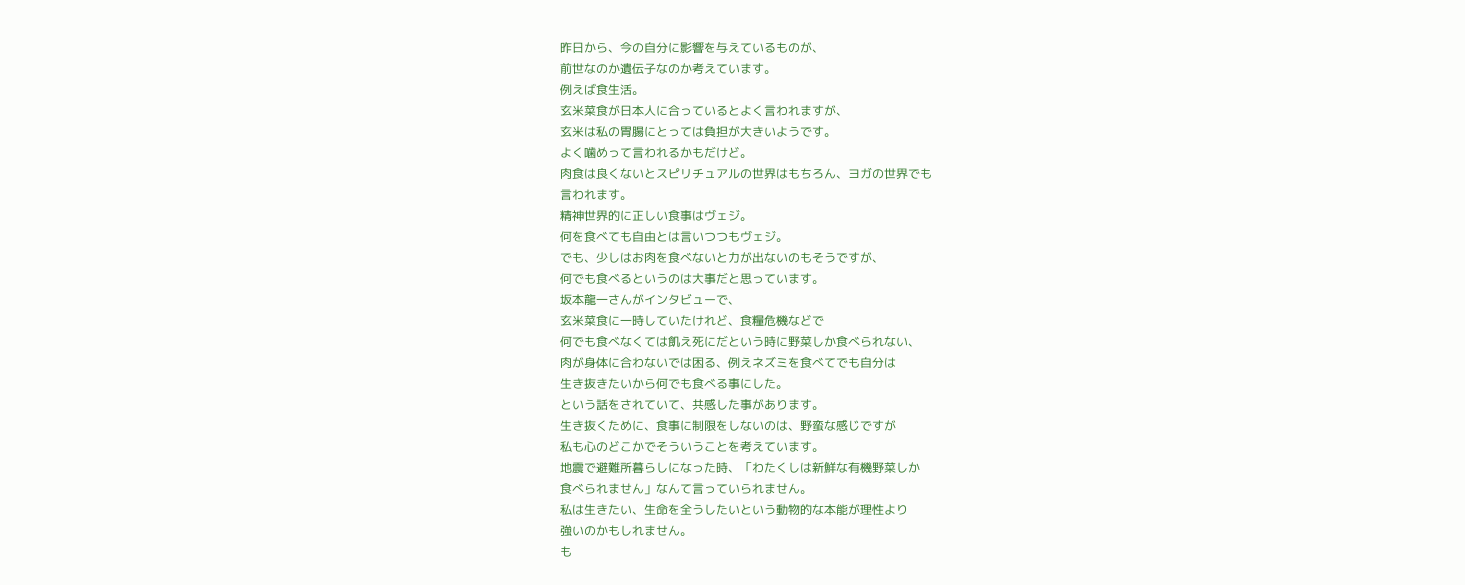昨日から、今の自分に影響を与えているものが、
前世なのか遺伝子なのか考えています。
例えば食生活。
玄米菜食が日本人に合っているとよく言われますが、
玄米は私の胃腸にとっては負担が大きいようです。
よく噛めって言われるかもだけど。
肉食は良くないとスピリチュアルの世界はもちろん、ヨガの世界でも
言われます。
精神世界的に正しい食事はヴェジ。
何を食べても自由とは言いつつもヴェジ。
でも、少しはお肉を食べないと力が出ないのもそうですが、
何でも食べるというのは大事だと思っています。
坂本龍一さんがインタビューで、
玄米菜食に一時していたけれど、食糧危機などで
何でも食べなくては飢え死にだという時に野菜しか食べられない、
肉が身体に合わないでは困る、例えネズミを食べてでも自分は
生き抜きたいから何でも食べる事にした。
という話をされていて、共感した事があります。
生き抜くために、食事に制限をしないのは、野蛮な感じですが
私も心のどこかでそういうことを考えています。
地震で避難所暮らしになった時、「わたくしは新鮮な有機野菜しか
食べられません」なんて言っていられません。
私は生きたい、生命を全うしたいという動物的な本能が理性より
強いのかもしれません。
も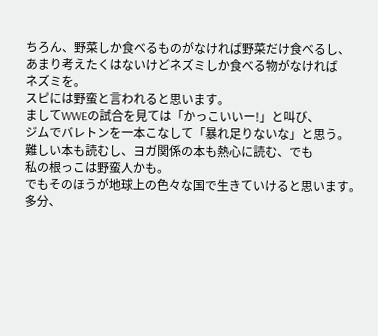ちろん、野菜しか食べるものがなければ野菜だけ食べるし、
あまり考えたくはないけどネズミしか食べる物がなければ
ネズミを。
スピには野蛮と言われると思います。
ましてWWEの試合を見ては「かっこいいー!」と叫び、
ジムでバレトンを一本こなして「暴れ足りないな」と思う。
難しい本も読むし、ヨガ関係の本も熱心に読む、でも
私の根っこは野蛮人かも。
でもそのほうが地球上の色々な国で生きていけると思います。
多分、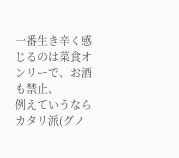一番生き辛く感じるのは菜食オンリーで、お酒も禁止、
例えていうならカタリ派(グノ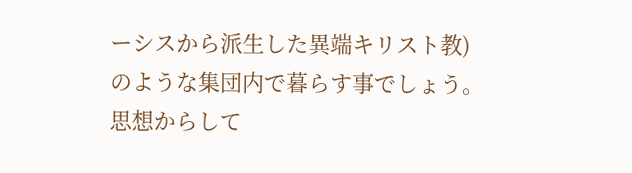ーシスから派生した異端キリスト教)
のような集団内で暮らす事でしょう。
思想からして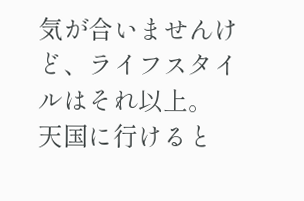気が合いませんけど、ライフスタイルはそれ以上。
天国に行けると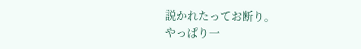説かれたってお断り。
やっぱり一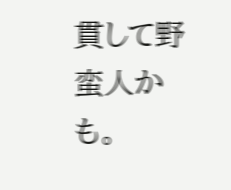貫して野蛮人かも。